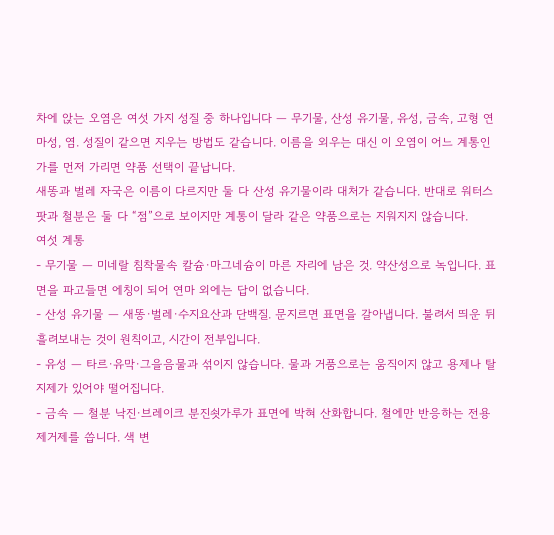차에 앉는 오염은 여섯 가지 성질 중 하나입니다 — 무기물, 산성 유기물, 유성, 금속, 고형 연마성, 염. 성질이 같으면 지우는 방법도 같습니다. 이름을 외우는 대신 이 오염이 어느 계통인가를 먼저 가리면 약품 선택이 끝납니다.
새똥과 벌레 자국은 이름이 다르지만 둘 다 산성 유기물이라 대처가 같습니다. 반대로 워터스팟과 철분은 둘 다 “점”으로 보이지만 계통이 달라 같은 약품으로는 지워지지 않습니다.
여섯 계통
- 무기물 — 미네랄 침착물속 칼슘·마그네슘이 마른 자리에 남은 것. 약산성으로 녹입니다. 표면을 파고들면 에칭이 되어 연마 외에는 답이 없습니다.
- 산성 유기물 — 새똥·벌레·수지요산과 단백질. 문지르면 표면을 갈아냅니다. 불려서 띄운 뒤 흘려보내는 것이 원칙이고, 시간이 전부입니다.
- 유성 — 타르·유막·그을음물과 섞이지 않습니다. 물과 거품으로는 움직이지 않고 용제나 탈지제가 있어야 떨어집니다.
- 금속 — 철분 낙진·브레이크 분진쇳가루가 표면에 박혀 산화합니다. 철에만 반응하는 전용 제거제를 씁니다. 색 변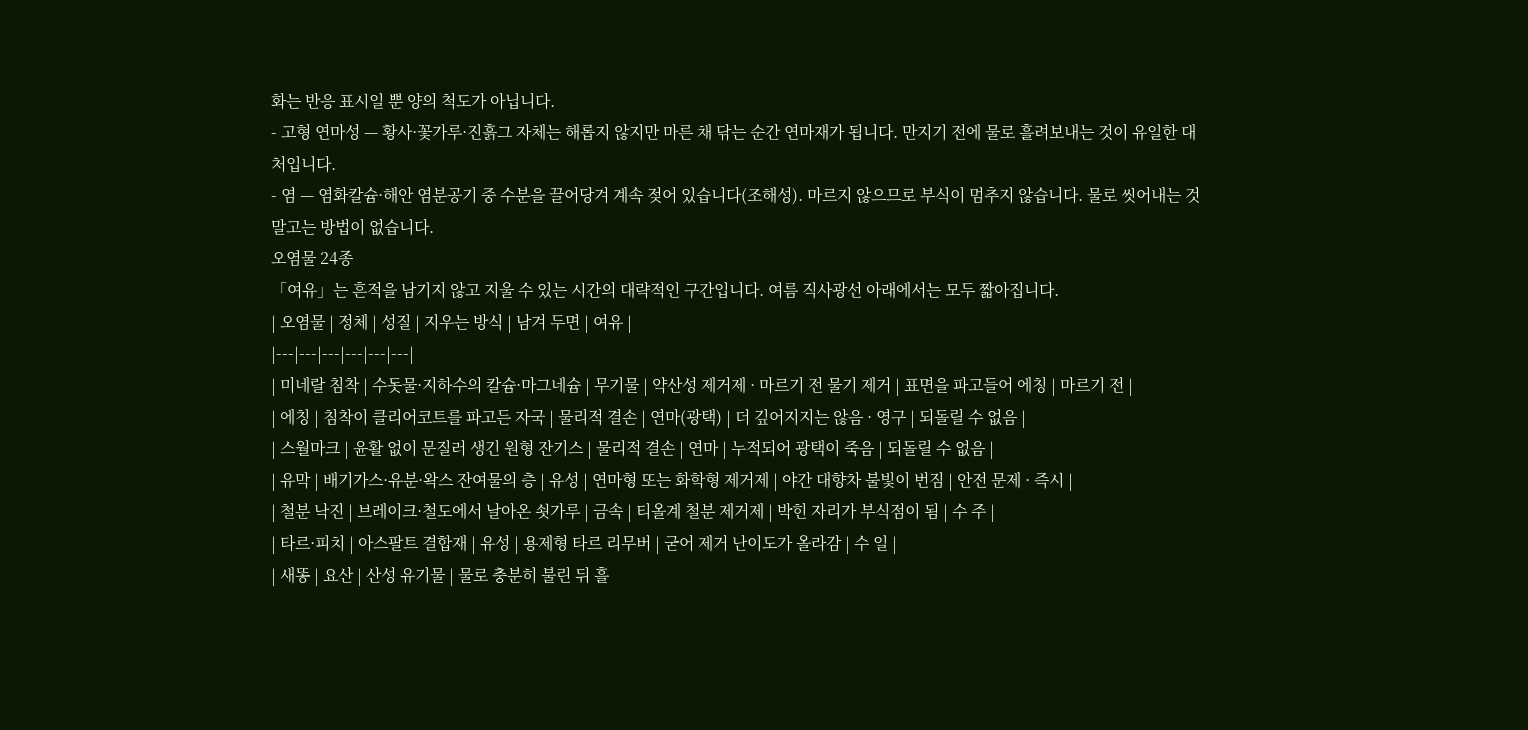화는 반응 표시일 뿐 양의 척도가 아닙니다.
- 고형 연마성 — 황사·꽃가루·진흙그 자체는 해롭지 않지만 마른 채 닦는 순간 연마재가 됩니다. 만지기 전에 물로 흘려보내는 것이 유일한 대처입니다.
- 염 — 염화칼슘·해안 염분공기 중 수분을 끌어당겨 계속 젖어 있습니다(조해성). 마르지 않으므로 부식이 멈추지 않습니다. 물로 씻어내는 것 말고는 방법이 없습니다.
오염물 24종
「여유」는 흔적을 남기지 않고 지울 수 있는 시간의 대략적인 구간입니다. 여름 직사광선 아래에서는 모두 짧아집니다.
| 오염물 | 정체 | 성질 | 지우는 방식 | 남겨 두면 | 여유 |
|---|---|---|---|---|---|
| 미네랄 침착 | 수돗물·지하수의 칼슘·마그네슘 | 무기물 | 약산성 제거제 · 마르기 전 물기 제거 | 표면을 파고들어 에칭 | 마르기 전 |
| 에칭 | 침착이 클리어코트를 파고든 자국 | 물리적 결손 | 연마(광택) | 더 깊어지지는 않음 · 영구 | 되돌릴 수 없음 |
| 스월마크 | 윤활 없이 문질러 생긴 원형 잔기스 | 물리적 결손 | 연마 | 누적되어 광택이 죽음 | 되돌릴 수 없음 |
| 유막 | 배기가스·유분·왁스 잔여물의 층 | 유성 | 연마형 또는 화학형 제거제 | 야간 대향차 불빛이 번짐 | 안전 문제 · 즉시 |
| 철분 낙진 | 브레이크·철도에서 날아온 쇳가루 | 금속 | 티올계 철분 제거제 | 박힌 자리가 부식점이 됨 | 수 주 |
| 타르·피치 | 아스팔트 결합재 | 유성 | 용제형 타르 리무버 | 굳어 제거 난이도가 올라감 | 수 일 |
| 새똥 | 요산 | 산성 유기물 | 물로 충분히 불린 뒤 흘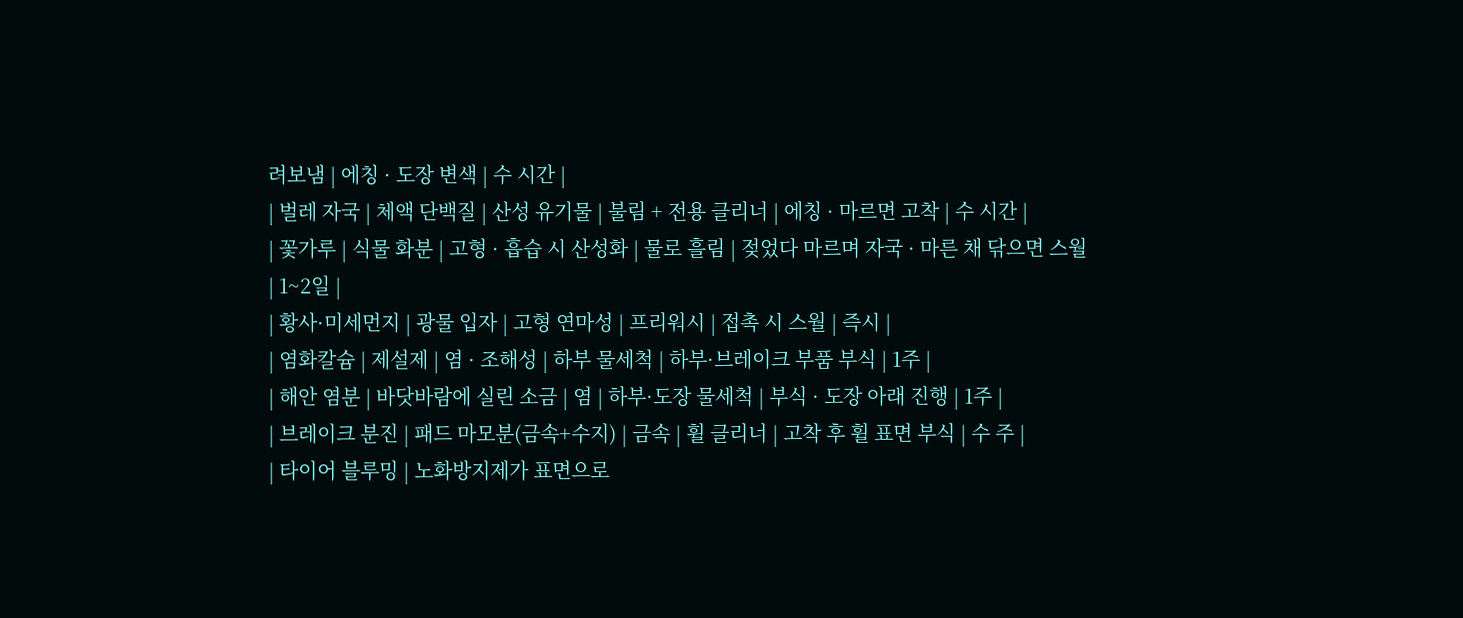려보냄 | 에칭 · 도장 변색 | 수 시간 |
| 벌레 자국 | 체액 단백질 | 산성 유기물 | 불림 + 전용 클리너 | 에칭 · 마르면 고착 | 수 시간 |
| 꽃가루 | 식물 화분 | 고형 · 흡습 시 산성화 | 물로 흘림 | 젖었다 마르며 자국 · 마른 채 닦으면 스월 | 1~2일 |
| 황사·미세먼지 | 광물 입자 | 고형 연마성 | 프리워시 | 접촉 시 스월 | 즉시 |
| 염화칼슘 | 제설제 | 염 · 조해성 | 하부 물세척 | 하부·브레이크 부품 부식 | 1주 |
| 해안 염분 | 바닷바람에 실린 소금 | 염 | 하부·도장 물세척 | 부식 · 도장 아래 진행 | 1주 |
| 브레이크 분진 | 패드 마모분(금속+수지) | 금속 | 휠 클리너 | 고착 후 휠 표면 부식 | 수 주 |
| 타이어 블루밍 | 노화방지제가 표면으로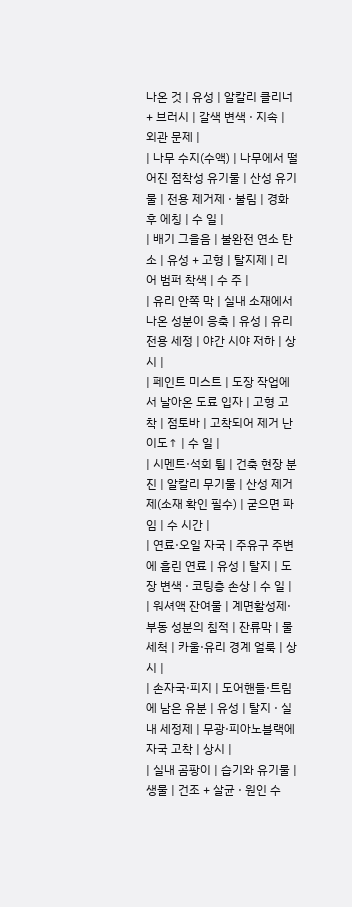나온 것 | 유성 | 알칼리 클리너 + 브러시 | 갈색 변색 · 지속 | 외관 문제 |
| 나무 수지(수액) | 나무에서 떨어진 점착성 유기물 | 산성 유기물 | 전용 제거제 · 불림 | 경화 후 에칭 | 수 일 |
| 배기 그을음 | 불완전 연소 탄소 | 유성 + 고형 | 탈지제 | 리어 범퍼 착색 | 수 주 |
| 유리 안쪽 막 | 실내 소재에서 나온 성분이 응축 | 유성 | 유리 전용 세정 | 야간 시야 저하 | 상시 |
| 페인트 미스트 | 도장 작업에서 날아온 도료 입자 | 고형 고착 | 점토바 | 고착되어 제거 난이도↑ | 수 일 |
| 시멘트·석회 튐 | 건축 현장 분진 | 알칼리 무기물 | 산성 제거제(소재 확인 필수) | 굳으면 파임 | 수 시간 |
| 연료·오일 자국 | 주유구 주변에 흘린 연료 | 유성 | 탈지 | 도장 변색 · 코팅층 손상 | 수 일 |
| 워셔액 잔여물 | 계면활성제·부동 성분의 침적 | 잔류막 | 물세척 | 카울·유리 경계 얼룩 | 상시 |
| 손자국·피지 | 도어핸들·트림에 남은 유분 | 유성 | 탈지 · 실내 세정제 | 무광·피아노블랙에 자국 고착 | 상시 |
| 실내 곰팡이 | 습기와 유기물 | 생물 | 건조 + 살균 · 원인 수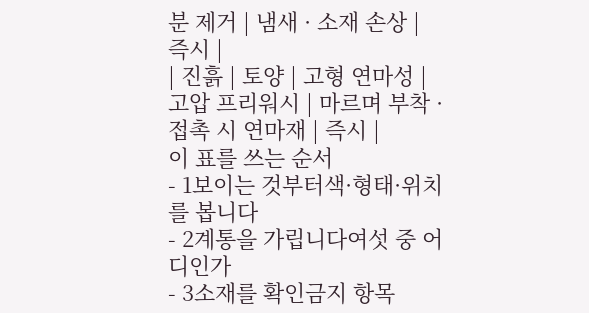분 제거 | 냄새 · 소재 손상 | 즉시 |
| 진흙 | 토양 | 고형 연마성 | 고압 프리워시 | 마르며 부착 · 접촉 시 연마재 | 즉시 |
이 표를 쓰는 순서
- 1보이는 것부터색·형태·위치를 봅니다
- 2계통을 가립니다여섯 중 어디인가
- 3소재를 확인금지 항목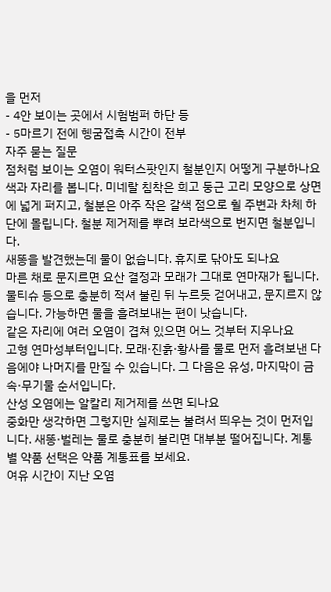을 먼저
- 4안 보이는 곳에서 시험범퍼 하단 등
- 5마르기 전에 헹굼접촉 시간이 전부
자주 묻는 질문
점처럼 보이는 오염이 워터스팟인지 철분인지 어떻게 구분하나요
색과 자리를 봅니다. 미네랄 침착은 희고 둥근 고리 모양으로 상면에 넓게 퍼지고, 철분은 아주 작은 갈색 점으로 휠 주변과 차체 하단에 몰립니다. 철분 제거제를 뿌려 보라색으로 번지면 철분입니다.
새똥을 발견했는데 물이 없습니다. 휴지로 닦아도 되나요
마른 채로 문지르면 요산 결정과 모래가 그대로 연마재가 됩니다. 물티슈 등으로 충분히 적셔 불린 뒤 누르듯 걷어내고, 문지르지 않습니다. 가능하면 물을 흘려보내는 편이 낫습니다.
같은 자리에 여러 오염이 겹쳐 있으면 어느 것부터 지우나요
고형 연마성부터입니다. 모래·진흙·황사를 물로 먼저 흘려보낸 다음에야 나머지를 만질 수 있습니다. 그 다음은 유성, 마지막이 금속·무기물 순서입니다.
산성 오염에는 알칼리 제거제를 쓰면 되나요
중화만 생각하면 그렇지만 실제로는 불려서 띄우는 것이 먼저입니다. 새똥·벌레는 물로 충분히 불리면 대부분 떨어집니다. 계통별 약품 선택은 약품 계통표를 보세요.
여유 시간이 지난 오염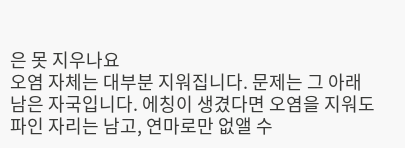은 못 지우나요
오염 자체는 대부분 지워집니다. 문제는 그 아래 남은 자국입니다. 에칭이 생겼다면 오염을 지워도 파인 자리는 남고, 연마로만 없앨 수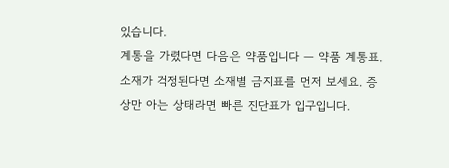있습니다.
계통을 가렸다면 다음은 약품입니다 — 약품 계통표. 소재가 걱정된다면 소재별 금지표를 먼저 보세요. 증상만 아는 상태라면 빠른 진단표가 입구입니다.